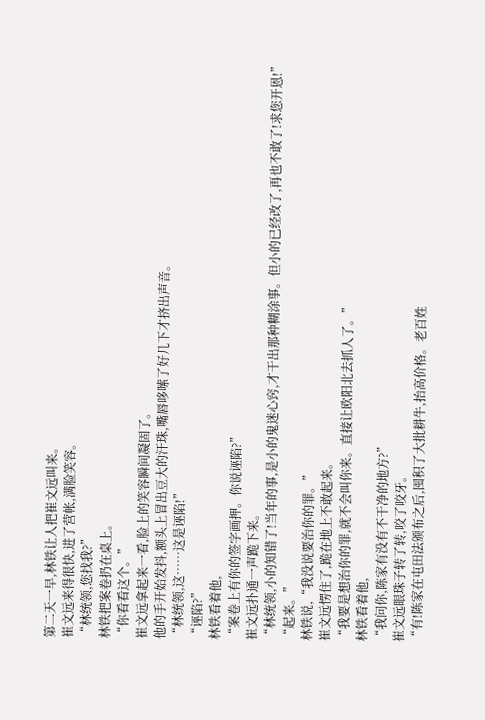第二天一早,林铁让人把崔文远叫来。
崔文远来得很快,进了营帐,满脸笑容。
“林统领,您找我?”
林铁把案卷扔在桌上。
“你看看这个。”
崔文远拿起来一看,脸上的笑容瞬间凝固了。
他的手开始发抖,额头上冒出豆大的汗珠,嘴唇哆嗦了好几下才挤出声音。
“林统领,这……这是诬陷!”
“诬陷?”
林铁看着他,
“案卷上有你的签字画押。你说诬陷?”
崔文远扑通一声跪下来。
“林统领,小的知错了!当年的事,是小的鬼迷心窍,才干出那种糊涂事。但小的已经改了,再也不敢了!求您开恩!”
“起来。”
林铁说,“我没说要治你的罪。”
崔文远愣住了,跪在地上不敢起来。
“我要是想治你的罪,就不会叫你来。直接让欧阳北去抓人了。”
林铁看着他,
“我问你,陈家有没有不干净的地方?”
崔文远眼珠子转了转,咬了咬牙。
“有!陈家在屯田法颁布之后,囤积了大批耕牛,抬高价格。老百姓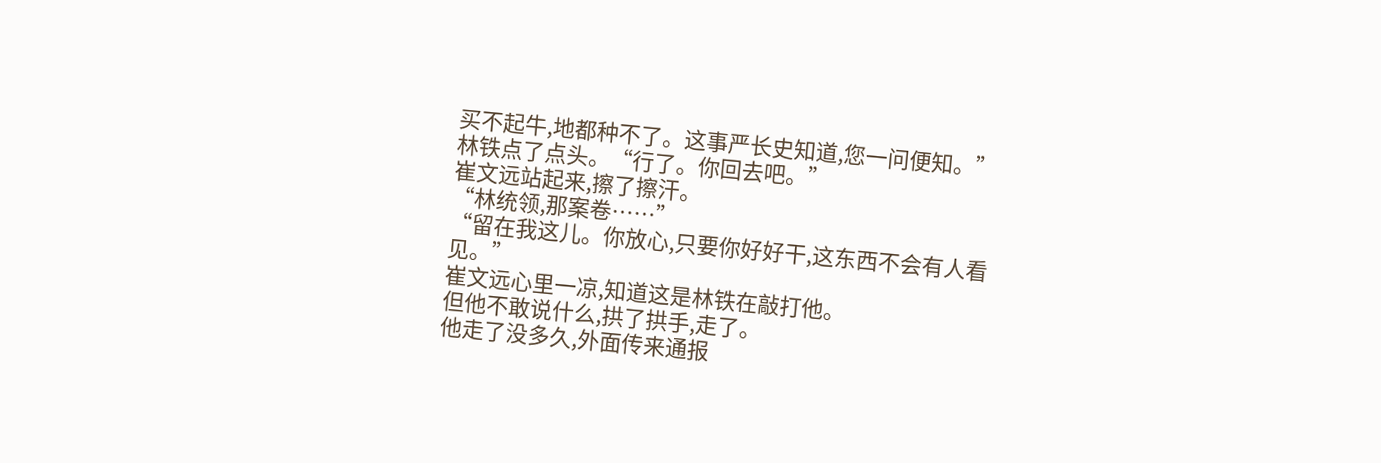买不起牛,地都种不了。这事严长史知道,您一问便知。”
林铁点了点头。“行了。你回去吧。”
崔文远站起来,擦了擦汗。
“林统领,那案卷……”
“留在我这儿。你放心,只要你好好干,这东西不会有人看见。”
崔文远心里一凉,知道这是林铁在敲打他。
但他不敢说什么,拱了拱手,走了。
他走了没多久,外面传来通报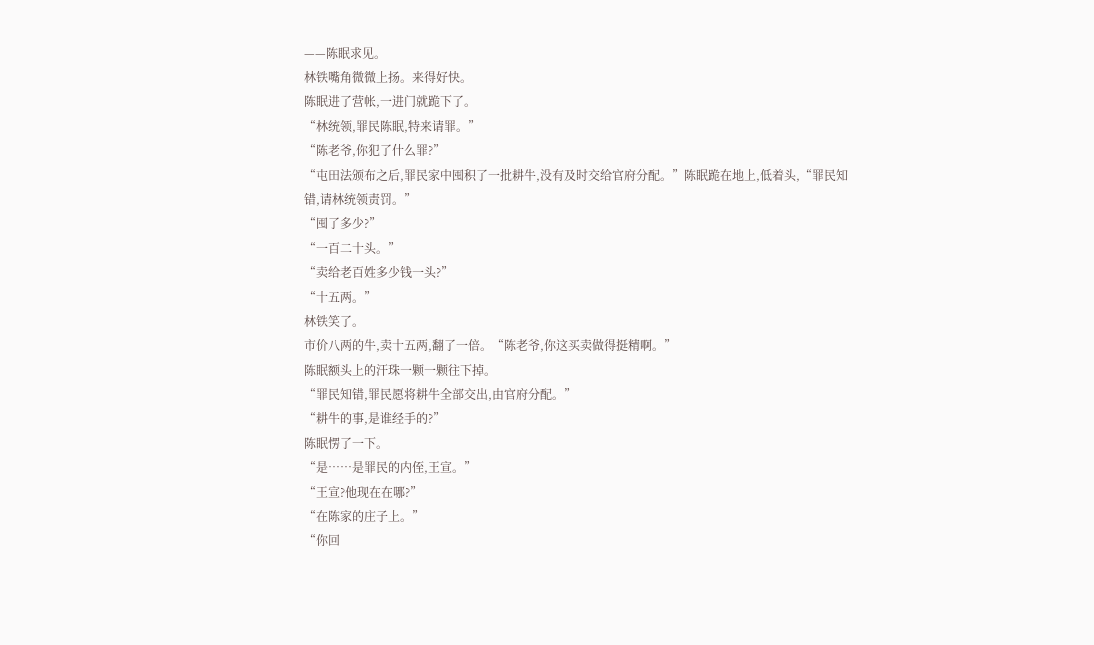——陈眠求见。
林铁嘴角微微上扬。来得好快。
陈眠进了营帐,一进门就跪下了。
“林统领,罪民陈眠,特来请罪。”
“陈老爷,你犯了什么罪?”
“屯田法颁布之后,罪民家中囤积了一批耕牛,没有及时交给官府分配。”陈眠跪在地上,低着头,“罪民知错,请林统领责罚。”
“囤了多少?”
“一百二十头。”
“卖给老百姓多少钱一头?”
“十五两。”
林铁笑了。
市价八两的牛,卖十五两,翻了一倍。“陈老爷,你这买卖做得挺精啊。”
陈眠额头上的汗珠一颗一颗往下掉。
“罪民知错,罪民愿将耕牛全部交出,由官府分配。”
“耕牛的事,是谁经手的?”
陈眠愣了一下。
“是……是罪民的内侄,王宣。”
“王宣?他现在在哪?”
“在陈家的庄子上。”
“你回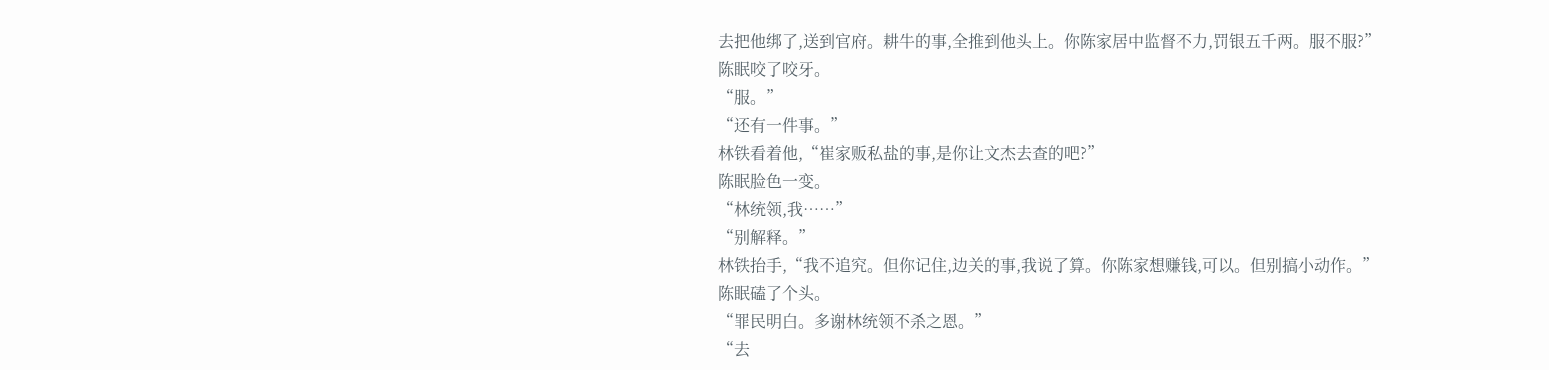去把他绑了,送到官府。耕牛的事,全推到他头上。你陈家居中监督不力,罚银五千两。服不服?”
陈眠咬了咬牙。
“服。”
“还有一件事。”
林铁看着他,“崔家贩私盐的事,是你让文杰去查的吧?”
陈眠脸色一变。
“林统领,我……”
“别解释。”
林铁抬手,“我不追究。但你记住,边关的事,我说了算。你陈家想赚钱,可以。但别搞小动作。”
陈眠磕了个头。
“罪民明白。多谢林统领不杀之恩。”
“去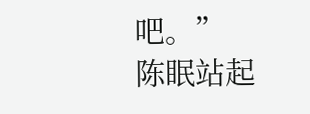吧。”
陈眠站起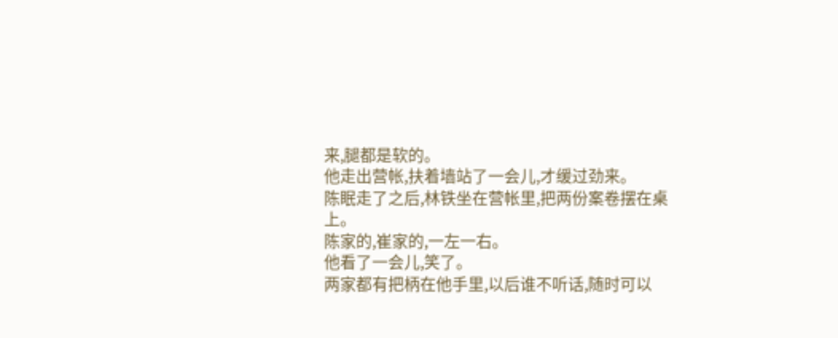来,腿都是软的。
他走出营帐,扶着墙站了一会儿,才缓过劲来。
陈眠走了之后,林铁坐在营帐里,把两份案卷摆在桌上。
陈家的,崔家的,一左一右。
他看了一会儿,笑了。
两家都有把柄在他手里,以后谁不听话,随时可以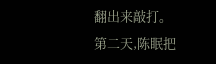翻出来敲打。
第二天,陈眠把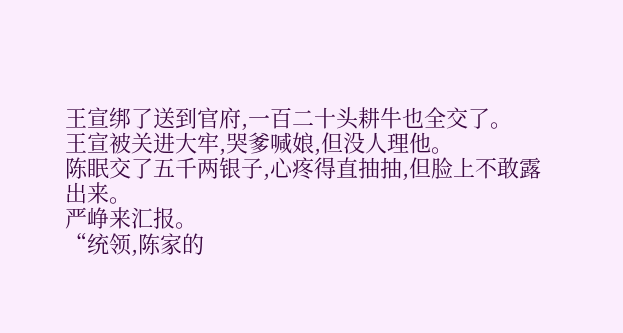王宣绑了送到官府,一百二十头耕牛也全交了。
王宣被关进大牢,哭爹喊娘,但没人理他。
陈眠交了五千两银子,心疼得直抽抽,但脸上不敢露出来。
严峥来汇报。
“统领,陈家的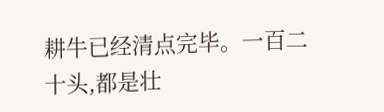耕牛已经清点完毕。一百二十头,都是壮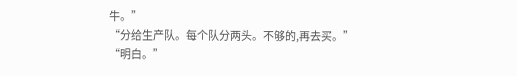牛。”
“分给生产队。每个队分两头。不够的,再去买。”
“明白。”